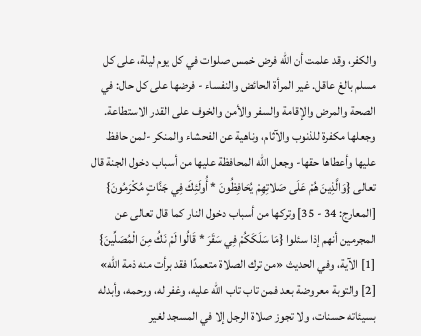والكفر، وقد علمت أن الله فرض خمس صلوات في كل يوم ليلة، على كل مسلم بالغ عاقل. غير المرأة الحائض والنفساء - فرضها على كل حال: في الصحة والمرض والإقامة والسفر والأمن والخوف على القدر الاستطاعة. وجعلها مكفرة للذنوب والآثام، وناهية عن الفحشاء والمنكر -لمن حافظ عليها وأعطاها حقها- وجعل الله المحافظة عليها من أسباب دخول الجنة قال تعالى {وَالَّذِينَ هُمْ عَلَى صَلاتِهِمْ يُحَافِظُونَ * أُولَئِكَ فِي جَنَّاتٍ مُكْرَمُونَ} [المعارج: 34 - 35] وتركها من أسباب دخول النار كما قال تعالى عن المجرمين أنهم إذا سئلوا {مَا سَلَكَكُمْ فِي سَقَرَ * قَالُوا لَمْ نَكُ مِنَ الْمُصَلِّينَ} [1] الآية، وفي الحديث «من ترك الصلاة متعمدًا فقد برأت منه ذمة الله» [2] والتوبة معروضة بعد فمن تاب تاب الله عليه، وغفر له، ورحمه، وأبدله بسيئاته حسنات، ولا تجوز صلاة الرجل إلا في المسجد لغير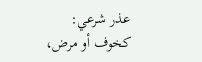عذر شرعي: كخوف أو مرض،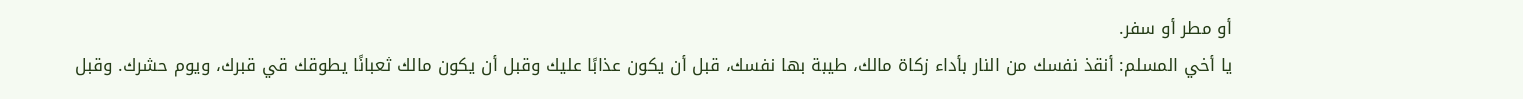أو مطر أو سفر.
يا أخي المسلم: أنقذ نفسك من النار بأداء زكاة مالك، طيبة بها نفسك، قبل أن يكون عذابًا عليك وقبل أن يكون مالك ثعبانًا يطوقك قي قبرك، ويوم حشرك. وقبل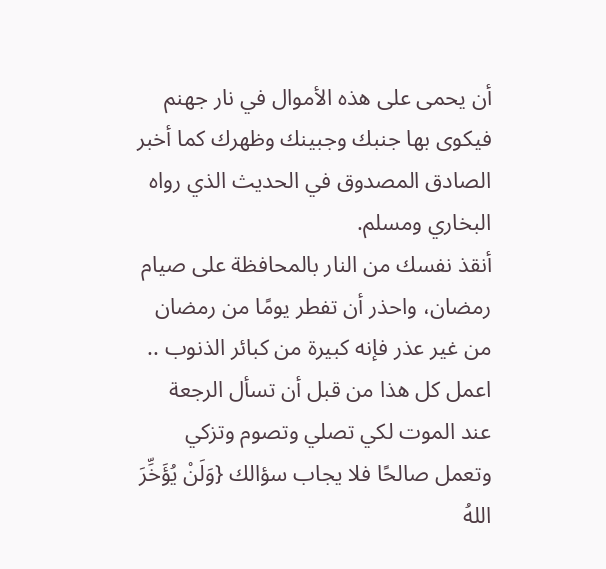أن يحمى على هذه الأموال في نار جهنم فيكوى بها جنبك وجبينك وظهرك كما أخبر الصادق المصدوق في الحديث الذي رواه البخاري ومسلم.
أنقذ نفسك من النار بالمحافظة على صيام رمضان، واحذر أن تفطر يومًا من رمضان من غير عذر فإنه كبيرة من كبائر الذنوب .. اعمل كل هذا من قبل أن تسأل الرجعة عند الموت لكي تصلي وتصوم وتزكي وتعمل صالحًا فلا يجاب سؤالك {وَلَنْ يُؤَخِّرَ اللهُ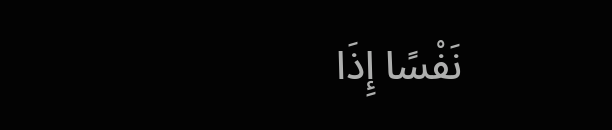نَفْسًا إِذَا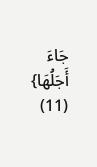جَاءَ أَجَلُهَا} (11)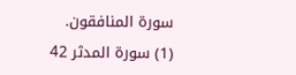سورة المنافقون.
(1) سورة المدثر 42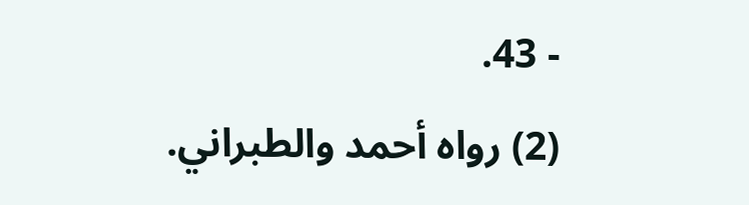- 43.
(2) رواه أحمد والطبراني.